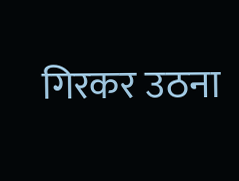गिरकर उठना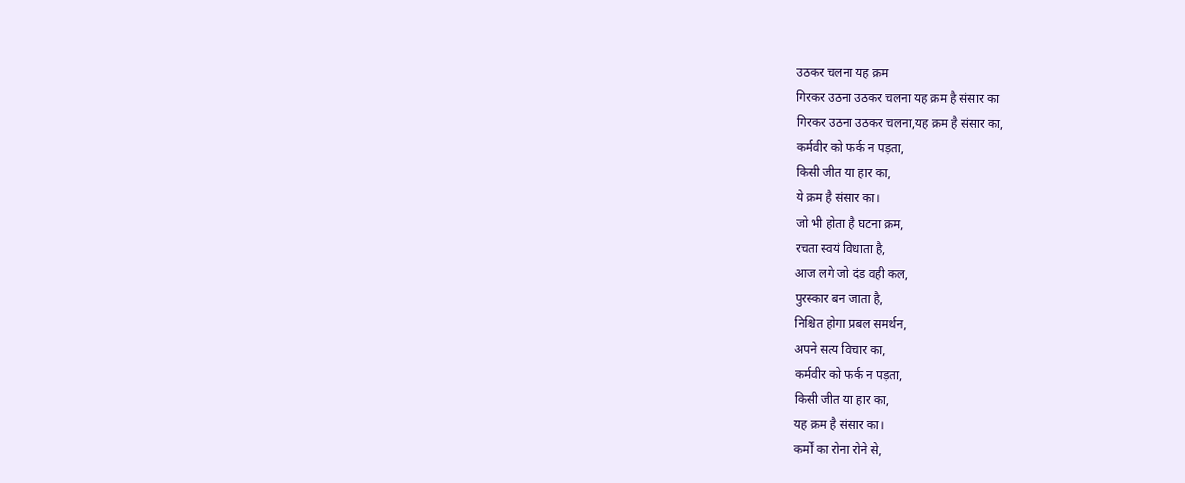उठकर चलना यह क्रम
गिरकर उठना उठकर चलना यह क्रम है संसार का
गिरकर उठना उठकर चलना,यह क्रम है संसार का,
कर्मवीर को फर्क न पड़ता,
किसी जीत या हार का,
ये क्रम है संसार का।
जो भी होता है घटना क्रम,
रचता स्वयं विधाता है,
आज लगे जो दंड वही कल,
पुरस्कार बन जाता है,
निश्चित होगा प्रबल समर्थन,
अपने सत्य विचार का,
कर्मवीर को फर्क न पड़ता,
किसी जीत या हार का,
यह क्रम है संसार का।
कर्मों का रोना रोने से,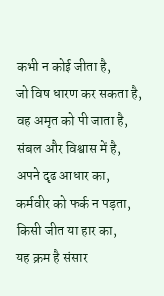कभी न कोई जीता है,
जो विष धारण कर सकता है,
वह अमृत को पी जाता है,
संबल और विश्वास में है,
अपने दृढ आधार का,
कर्मवीर को फर्क न पड़ता,
किसी जीत या हार का,
यह क्रम है संसार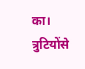का।
त्रुटियोंसे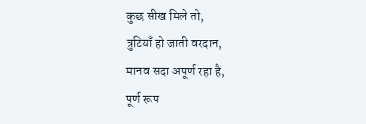कुछ सीख मिले तो,
त्रुटियाँ हो जाती वरदान,
मानव सदा अपूर्ण रहा है,
पूर्ण रूप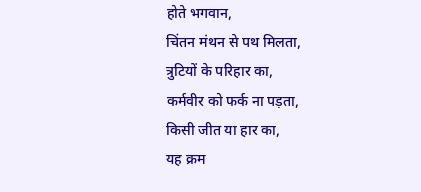होते भगवान,
चिंतन मंथन से पथ मिलता,
त्रुटियों के परिहार का,
कर्मवीर को फर्क ना पड़ता,
किसी जीत या हार का,
यह क्रम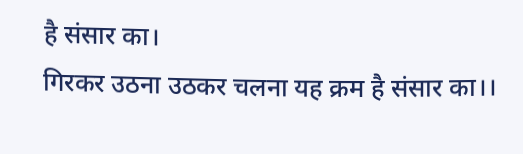है संसार का।
गिरकर उठना उठकर चलना यह क्रम है संसार का।।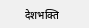देशभक्ति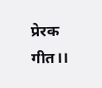प्रेरक गीत।।